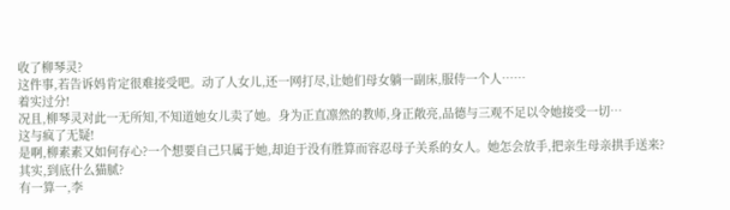收了柳琴灵?
这件事,若告诉妈肯定很难接受吧。动了人女儿,还一网打尽,让她们母女躺一副床,服侍一个人……
着实过分!
况且,柳琴灵对此一无所知,不知道她女儿卖了她。身为正直凛然的教师,身正敞亮,品德与三观不足以令她接受一切…
这与疯了无疑!
是啊,柳素素又如何存心?一个想要自己只属于她,却迫于没有胜算而容忍母子关系的女人。她怎会放手,把亲生母亲拱手送来?
其实,到底什么猫腻?
有一算一,李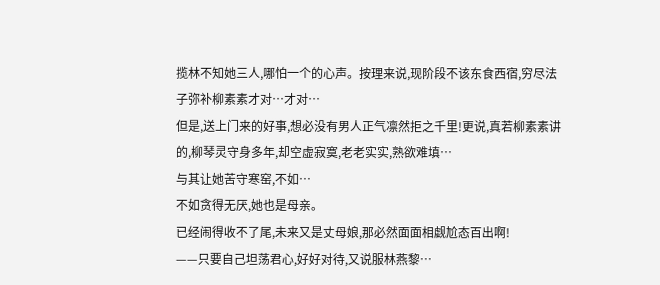揽林不知她三人,哪怕一个的心声。按理来说,现阶段不该东食西宿,穷尽法子弥补柳素素才对…才对…
但是,送上门来的好事,想必没有男人正气凛然拒之千里!更说,真若柳素素讲的,柳琴灵守身多年,却空虚寂寞,老老实实,熟欲难填…
与其让她苦守寒窑,不如…
不如贪得无厌,她也是母亲。
已经闹得收不了尾,未来又是丈母娘,那必然面面相觑尬态百出啊!
——只要自己坦荡君心,好好对待,又说服林燕黎…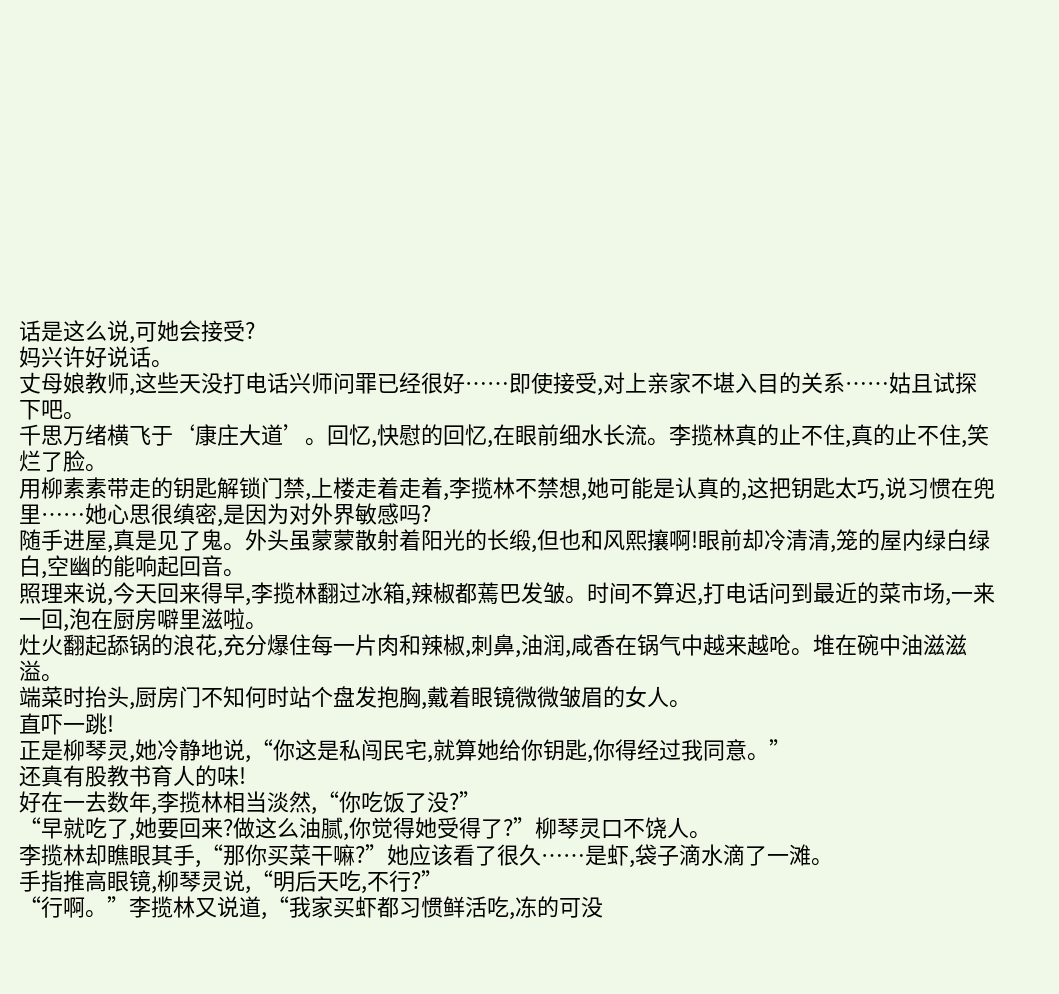话是这么说,可她会接受?
妈兴许好说话。
丈母娘教师,这些天没打电话兴师问罪已经很好……即使接受,对上亲家不堪入目的关系……姑且试探下吧。
千思万绪横飞于‘康庄大道’。回忆,快慰的回忆,在眼前细水长流。李揽林真的止不住,真的止不住,笑烂了脸。
用柳素素带走的钥匙解锁门禁,上楼走着走着,李揽林不禁想,她可能是认真的,这把钥匙太巧,说习惯在兜里……她心思很缜密,是因为对外界敏感吗?
随手进屋,真是见了鬼。外头虽蒙蒙散射着阳光的长缎,但也和风熙攘啊!眼前却冷清清,笼的屋内绿白绿白,空幽的能响起回音。
照理来说,今天回来得早,李揽林翻过冰箱,辣椒都蔫巴发皱。时间不算迟,打电话问到最近的菜市场,一来一回,泡在厨房噼里滋啦。
灶火翻起舔锅的浪花,充分爆住每一片肉和辣椒,刺鼻,油润,咸香在锅气中越来越呛。堆在碗中油滋滋溢。
端菜时抬头,厨房门不知何时站个盘发抱胸,戴着眼镜微微皱眉的女人。
直吓一跳!
正是柳琴灵,她冷静地说,“你这是私闯民宅,就算她给你钥匙,你得经过我同意。”
还真有股教书育人的味!
好在一去数年,李揽林相当淡然,“你吃饭了没?”
“早就吃了,她要回来?做这么油腻,你觉得她受得了?”柳琴灵口不饶人。
李揽林却瞧眼其手,“那你买菜干嘛?”她应该看了很久……是虾,袋子滴水滴了一滩。
手指推高眼镜,柳琴灵说,“明后天吃,不行?”
“行啊。”李揽林又说道,“我家买虾都习惯鲜活吃,冻的可没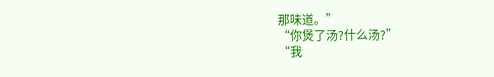那味道。”
“你煲了汤?什么汤?”
“我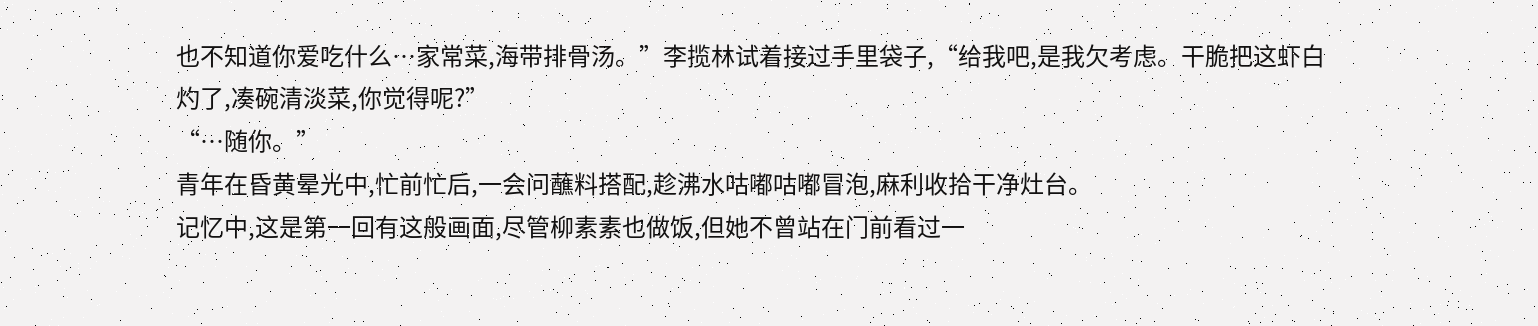也不知道你爱吃什么…家常菜,海带排骨汤。”李揽林试着接过手里袋子,“给我吧,是我欠考虑。干脆把这虾白灼了,凑碗清淡菜,你觉得呢?”
“…随你。”
青年在昏黄晕光中,忙前忙后,一会问蘸料搭配,趁沸水咕嘟咕嘟冒泡,麻利收拾干净灶台。
记忆中,这是第一回有这般画面,尽管柳素素也做饭,但她不曾站在门前看过一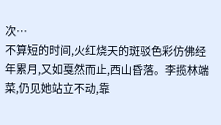次…
不算短的时间,火红烧天的斑驳色彩仿佛经年累月,又如戛然而止,西山昏落。李揽林端菜,仍见她站立不动,靠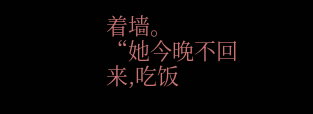着墙。
“她今晚不回来,吃饭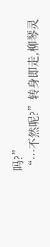吗?”
“…不然呢?”转身即走,柳琴灵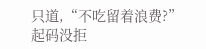只道,“不吃留着浪费?”
起码没拒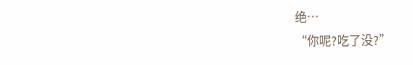绝…
“你呢?吃了没?”